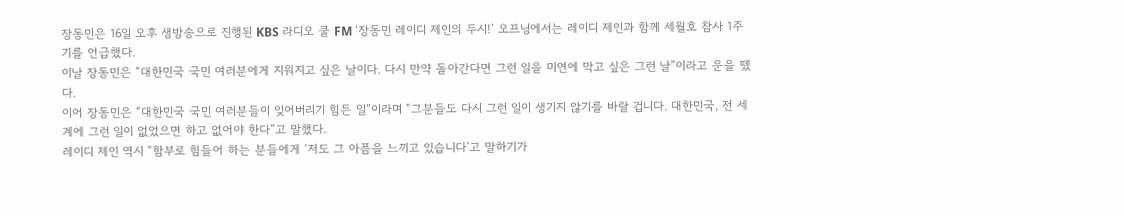장동민은 16일 오후 생방송으로 진행된 KBS 라디오 쿨 FM ‘장동민 레이디 제인의 두시!’ 오프닝에서는 레이디 제인과 함께 세월호 참사 1주기를 언급했다.
이날 장동민은 “대한민국 국민 여러분에게 지워지고 싶은 날이다. 다시 만약 돌아간다면 그런 일을 미연에 막고 싶은 그런 날”이라고 운을 뗐다.
이어 장동민은 “대한민국 국민 여러분들이 잊어버리기 힘든 일”이라며 “그분들도 다시 그런 일이 생기지 않기를 바랄 겁니다. 대한민국, 전 세계에 그런 일이 없었으면 하고 없어야 한다”고 말했다.
레이디 제인 역시 “함부로 힘들어 하는 분들에게 ‘저도 그 아픔을 느끼고 있습니다’고 말하기가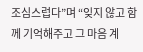조심스럽다”며 “잊지 않고 함께 기억해주고 그 마음 계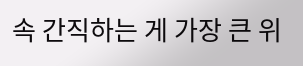속 간직하는 게 가장 큰 위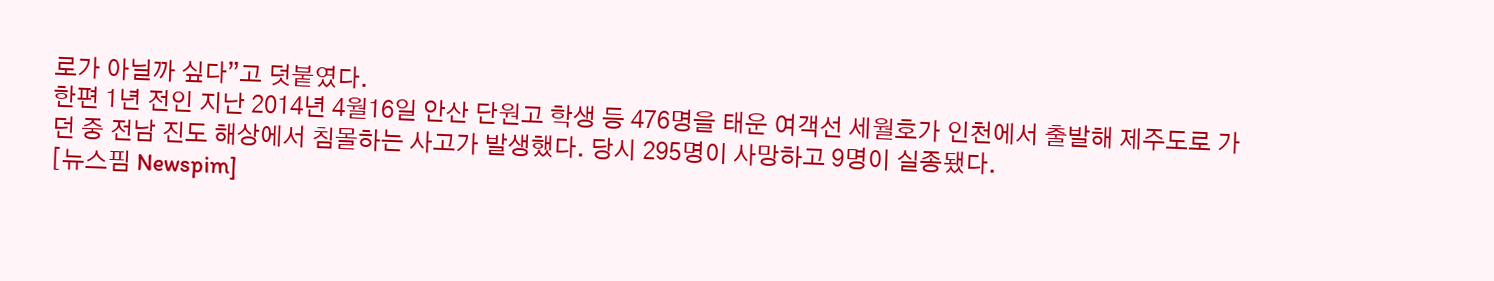로가 아닐까 싶다”고 덧붙였다.
한편 1년 전인 지난 2014년 4월16일 안산 단원고 학생 등 476명을 태운 여객선 세월호가 인천에서 출발해 제주도로 가던 중 전남 진도 해상에서 침몰하는 사고가 발생했다. 당시 295명이 사망하고 9명이 실종됐다.
[뉴스핌 Newspim]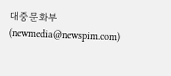대중문화부 (newmedia@newspim.com)